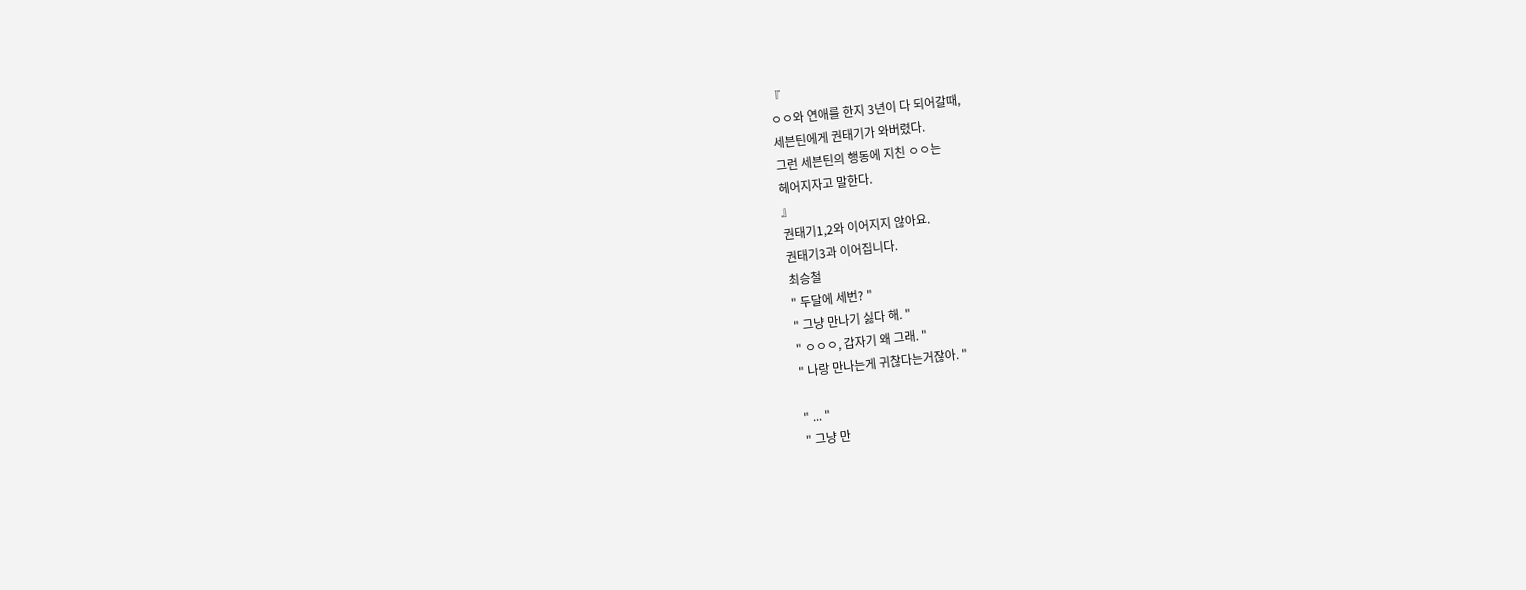『
ㅇㅇ와 연애를 한지 3년이 다 되어갈때,
세븐틴에게 권태기가 와버렸다.
그런 세븐틴의 행동에 지친 ㅇㅇ는
헤어지자고 말한다.
』
권태기1,2와 이어지지 않아요.
권태기3과 이어집니다.
최승철
" 두달에 세번? "
" 그냥 만나기 싫다 해. "
" ㅇㅇㅇ, 갑자기 왜 그래. "
" 나랑 만나는게 귀찮다는거잖아. "

" ... "
" 그냥 만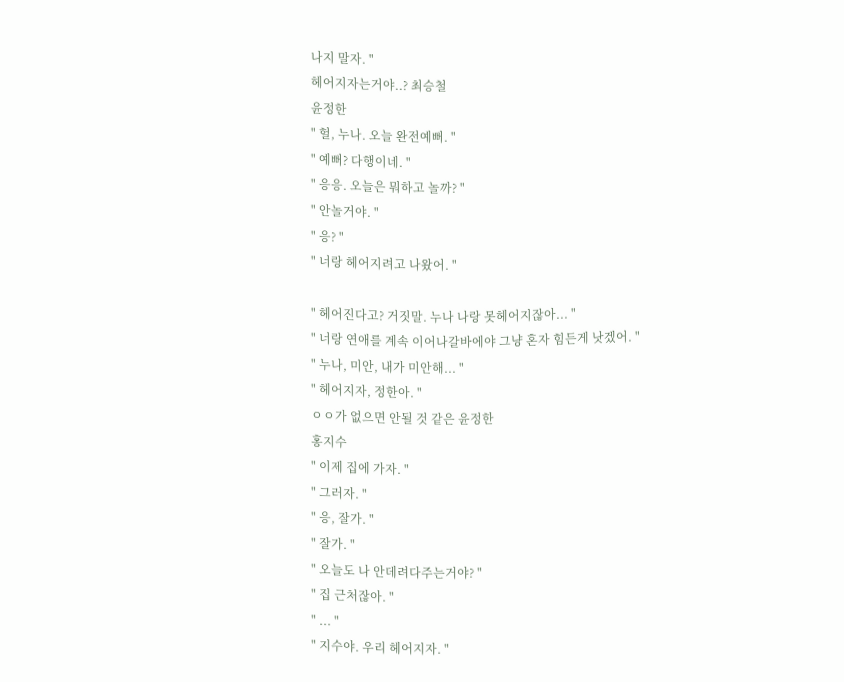나지 말자. "
헤어지자는거야..? 최승철
윤정한
" 헐, 누나. 오늘 완전예뻐. "
" 예뻐? 다행이네. "
" 응응. 오늘은 뭐하고 놀까? "
" 안놀거야. "
" 응? "
" 너랑 헤어지려고 나왔어. "

" 헤어진다고? 거짓말. 누나 나랑 못헤어지잖아... "
" 너랑 연애를 계속 이어나갈바에야 그냥 혼자 힘든게 낫겠어. "
" 누나, 미안, 내가 미안해... "
" 헤어지자, 정한아. "
ㅇㅇ가 없으면 안될 것 같은 윤정한
홍지수
" 이제 집에 가자. "
" 그러자. "
" 응, 잘가. "
" 잘가. "
" 오늘도 나 안데려다주는거야? "
" 집 근처잖아. "
" ... "
" 지수야. 우리 헤어지자. "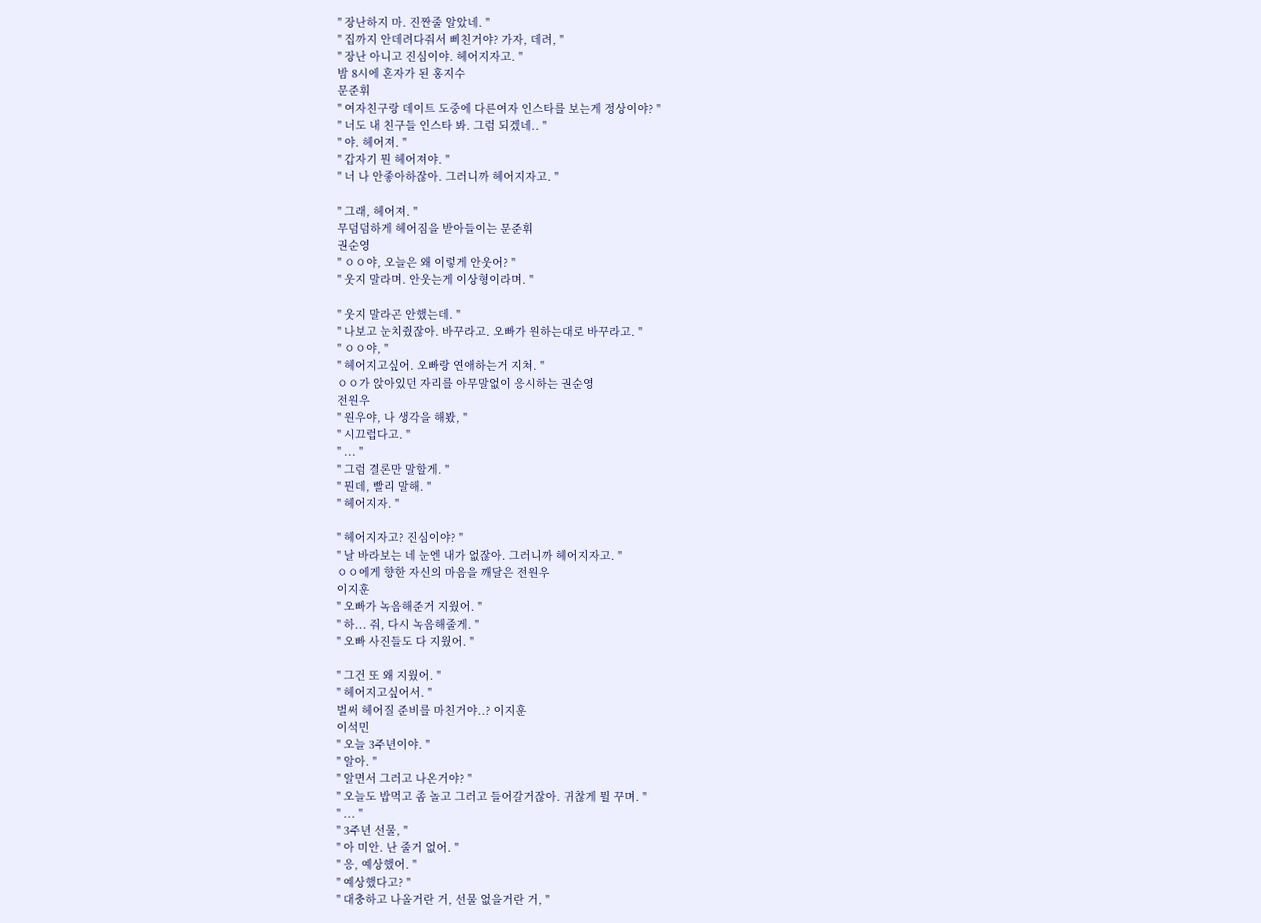" 장난하지 마. 진짠줄 알았네. "
" 집까지 안데려다줘서 삐친거야? 가자, 데려, "
" 장난 아니고 진심이야. 헤어지자고. "
밤 8시에 혼자가 된 홍지수
문준휘
" 여자친구랑 데이트 도중에 다른여자 인스타를 보는게 정상이야? "
" 너도 내 친구들 인스타 봐. 그럼 되겠네.. "
" 야. 헤어져. "
" 갑자기 뭔 헤어져야. "
" 너 나 안좋아하잖아. 그러니까 헤어지자고. "

" 그래, 헤어져. "
무덤덤하게 헤어짐을 받아들이는 문준휘
권순영
" ㅇㅇ야, 오늘은 왜 이렇게 안웃어? "
" 웃지 말라며. 안웃는게 이상형이라며. "

" 웃지 말라곤 안했는데. "
" 나보고 눈치줬잖아. 바꾸라고. 오빠가 원하는대로 바꾸라고. "
" ㅇㅇ야, "
" 헤어지고싶어. 오빠랑 연애하는거 지쳐. "
ㅇㅇ가 앉아있던 자리를 아무말없이 응시하는 권순영
전원우
" 원우야, 나 생각을 해봤, "
" 시끄럽다고. "
" ... "
" 그럼 결론만 말할게. "
" 뭔데, 빨리 말해. "
" 헤어지자. "

" 헤어지자고? 진심이야? "
" 날 바라보는 네 눈엔 내가 없잖아. 그러니까 헤어지자고. "
ㅇㅇ에게 향한 자신의 마음을 깨달은 전원우
이지훈
" 오빠가 녹음해준거 지웠어. "
" 하... 줘, 다시 녹음해줄게. "
" 오빠 사진들도 다 지웠어. "

" 그건 또 왜 지웠어. "
" 헤어지고싶어서. "
벌써 헤어질 준비를 마친거야..? 이지훈
이석민
" 오늘 3주년이야. "
" 알아. "
" 알면서 그러고 나온거야? "
" 오늘도 밥먹고 좀 놀고 그러고 들어갈거잖아. 귀찮게 뭘 꾸며. "
" ... "
" 3주년 선물, "
" 아 미안. 난 줄거 없어. "
" 응, 예상했어. "
" 예상했다고? "
" 대충하고 나올거란 거, 선물 없을거란 거, "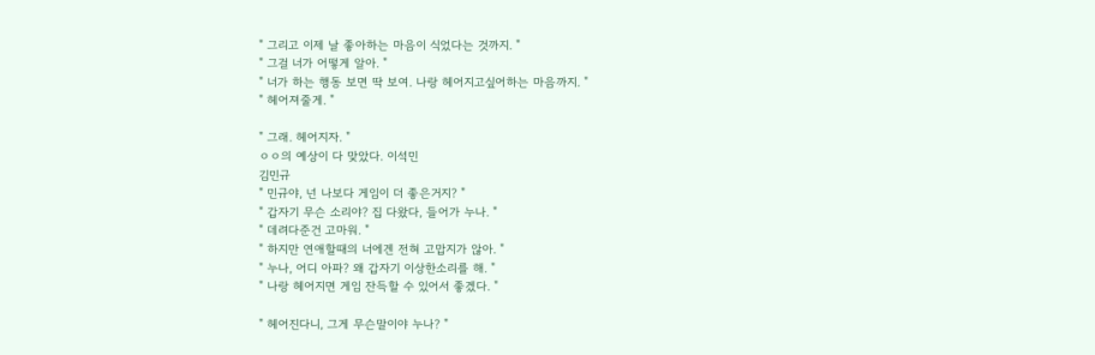" 그리고 이제 날 좋아하는 마음이 식었다는 것까지. "
" 그걸 너가 어떻게 알아. "
" 너가 하는 행동 보면 딱 보여. 나랑 헤어지고싶어하는 마음까지. "
" 헤어져줄게. "

" 그래. 헤어지자. "
ㅇㅇ의 예상이 다 맞았다. 이석민
김민규
" 민규야, 넌 나보다 게임이 더 좋은거지? "
" 갑자기 무슨 소리야? 집 다왔다, 들어가 누나. "
" 데려다준건 고마워. "
" 하지만 연애할때의 너에겐 전혀 고맙지가 않아. "
" 누나, 어디 아파? 왜 갑자기 이상한소리를 해. "
" 나랑 헤어지면 게임 잔득할 수 있어서 좋겠다. "

" 헤어진다니, 그게 무슨말이야 누나? "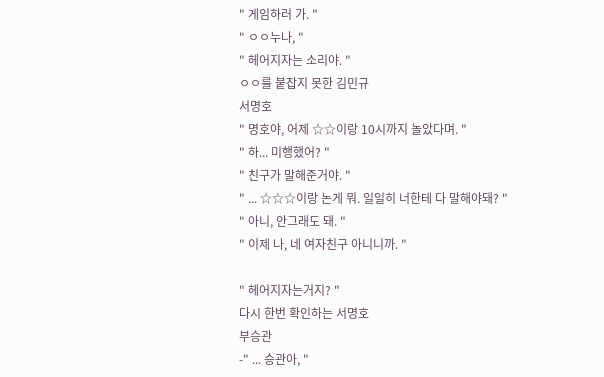" 게임하러 가. "
" ㅇㅇ누나, "
" 헤어지자는 소리야. "
ㅇㅇ를 붙잡지 못한 김민규
서명호
" 명호야, 어제 ☆☆이랑 10시까지 놀았다며. "
" 하... 미행했어? "
" 친구가 말해준거야. "
" ... ☆☆☆이랑 논게 뭐. 일일히 너한테 다 말해야돼? "
" 아니, 안그래도 돼. "
" 이제 나, 네 여자친구 아니니까. "

" 헤어지자는거지? "
다시 한번 확인하는 서명호
부승관
-" ... 승관아, "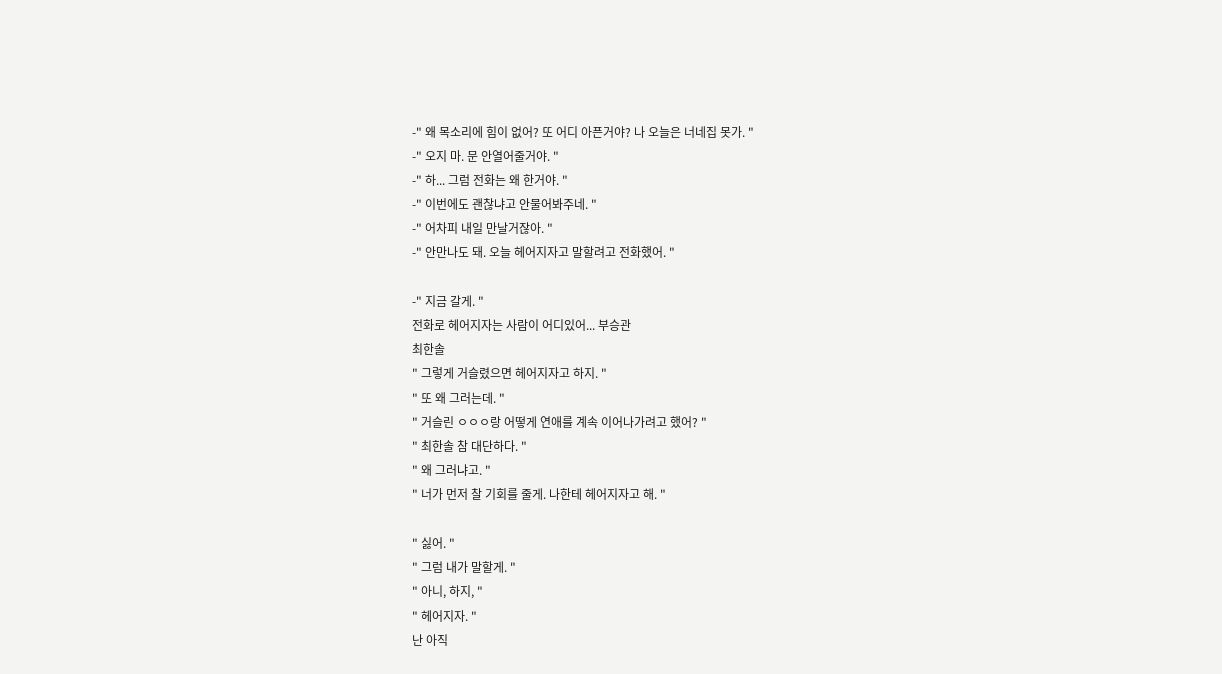-" 왜 목소리에 힘이 없어? 또 어디 아픈거야? 나 오늘은 너네집 못가. "
-" 오지 마. 문 안열어줄거야. "
-" 하... 그럼 전화는 왜 한거야. "
-" 이번에도 괜찮냐고 안물어봐주네. "
-" 어차피 내일 만날거잖아. "
-" 안만나도 돼. 오늘 헤어지자고 말할려고 전화했어. "

-" 지금 갈게. "
전화로 헤어지자는 사람이 어디있어... 부승관
최한솔
" 그렇게 거슬렸으면 헤어지자고 하지. "
" 또 왜 그러는데. "
" 거슬린 ㅇㅇㅇ랑 어떻게 연애를 계속 이어나가려고 했어? "
" 최한솔 참 대단하다. "
" 왜 그러냐고. "
" 너가 먼저 찰 기회를 줄게. 나한테 헤어지자고 해. "

" 싫어. "
" 그럼 내가 말할게. "
" 아니, 하지, "
" 헤어지자. "
난 아직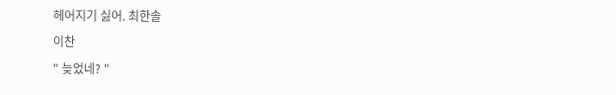헤어지기 싫어. 최한솔
이찬
" 늦었네? "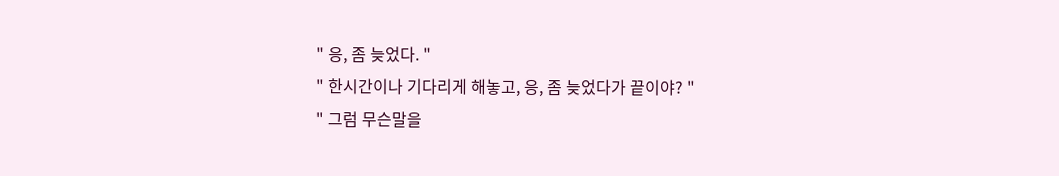" 응, 좀 늦었다. "
" 한시간이나 기다리게 해놓고, 응, 좀 늦었다가 끝이야? "
" 그럼 무슨말을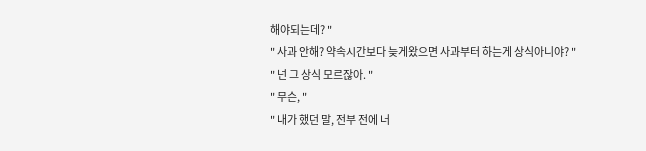해야되는데? "
" 사과 안해? 약속시간보다 늦게왔으면 사과부터 하는게 상식아니야? "
" 넌 그 상식 모르잖아. "
" 무슨, "
" 내가 했던 말, 전부 전에 너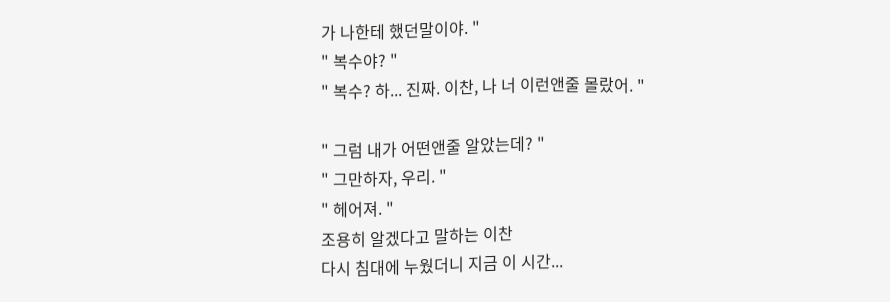가 나한테 했던말이야. "
" 복수야? "
" 복수? 하... 진짜. 이찬, 나 너 이런앤줄 몰랐어. "

" 그럼 내가 어떤앤줄 알았는데? "
" 그만하자, 우리. "
" 헤어져. "
조용히 알겠다고 말하는 이찬
다시 침대에 누웠더니 지금 이 시간...